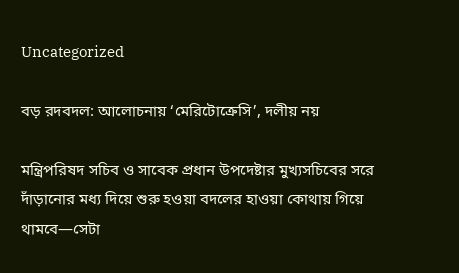Uncategorized

বড় রদবদল: আলোচনায় ‘মেরিটোক্রেসি’, দলীয় নয়

মন্ত্রিপরিষদ সচিব ও সাবেক প্রধান উপদেষ্টার মুখ্যসচিবের সরে দাঁড়ানোর মধ্য দিয়ে শুরু হওয়া বদলের হাওয়া কোথায় গিয়ে থামবে—সেটা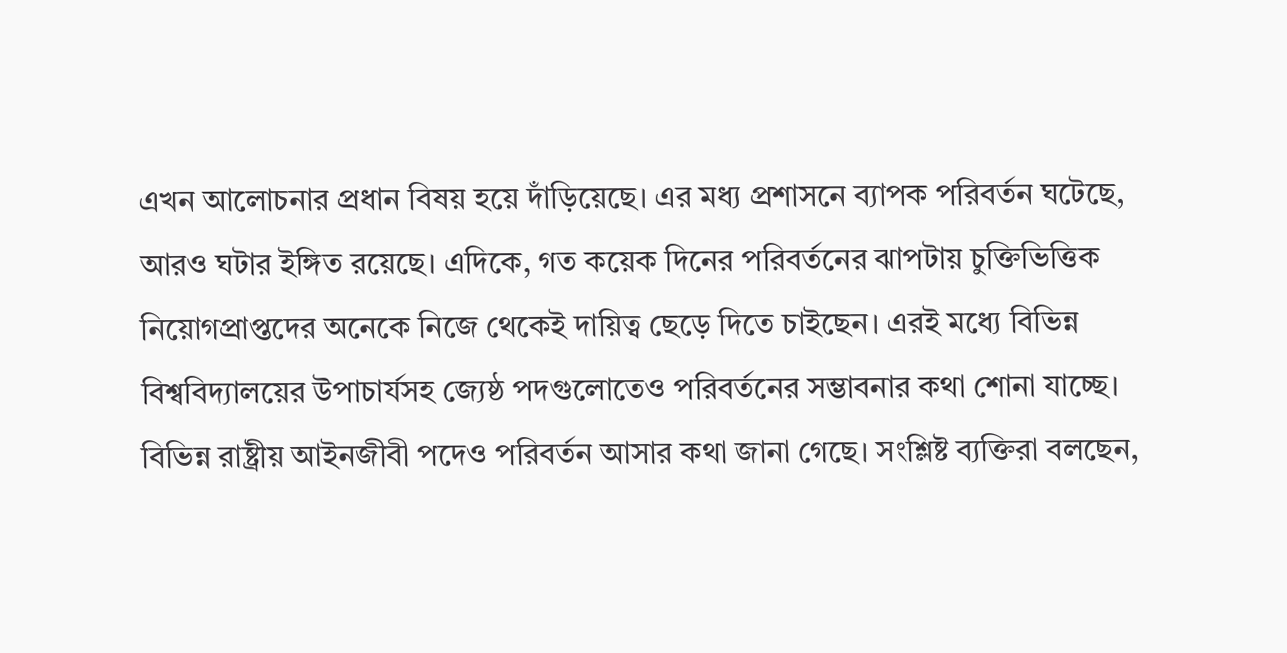এখন আলোচনার প্রধান বিষয় হয়ে দাঁড়িয়েছে। এর মধ্য প্রশাসনে ব্যাপক পরিবর্তন ঘটেছে, আরও ঘটার ইঙ্গিত রয়েছে। এদিকে, গত কয়েক দিনের পরিবর্তনের ঝাপটায় চুক্তিভিত্তিক নিয়োগপ্রাপ্তদের অনেকে নিজে থেকেই দায়িত্ব ছেড়ে দিতে চাইছেন। এরই মধ্যে বিভিন্ন বিশ্ববিদ্যালয়ের উপাচার্যসহ জ্যেষ্ঠ পদগুলোতেও পরিবর্তনের সম্ভাবনার কথা শোনা যাচ্ছে। বিভিন্ন রাষ্ট্রীয় আইনজীবী পদেও পরিবর্তন আসার কথা জানা গেছে। সংশ্লিষ্ট ব্যক্তিরা বলছেন,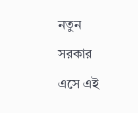নতুন সরকার এসে এই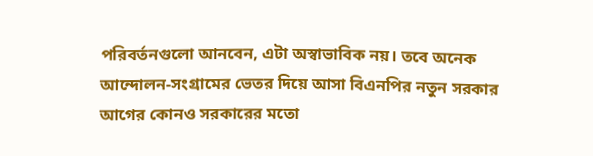পরিবর্তনগুলো আনবেন, এটা অস্বাভাবিক নয়। তবে অনেক আন্দোলন-সংগ্রামের ভেতর দিয়ে আসা বিএনপির নতুন সরকার আগের কোনও সরকারের মতো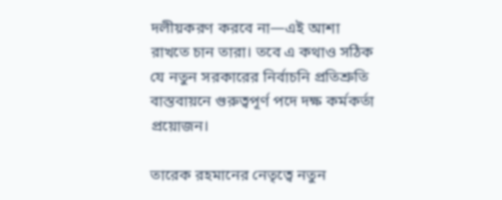দলীয়করণ করবে না—এই আশা রাখতে চান তারা। তবে এ কথাও সঠিক যে নতুন সরকারের নির্বাচনি প্রতিশ্রুতি বাস্তবায়নে গুরুত্বপূর্ণ পদে দক্ষ কর্মকর্তা প্রয়োজন।

তারেক রহমানের নেতৃত্বে নতুন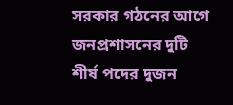সরকার গঠনের আগে জনপ্রশাসনের দুটি শীর্ষ পদের দুজন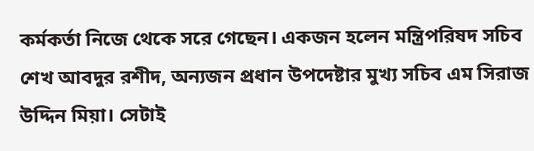কর্মকর্তা নিজে থেকে সরে গেছেন। একজন হলেন মন্ত্রিপরিষদ সচিব শেখ আবদুর রশীদ, অন্যজন প্রধান উপদেষ্টার মুখ্য সচিব এম সিরাজ উদ্দিন মিয়া। সেটাই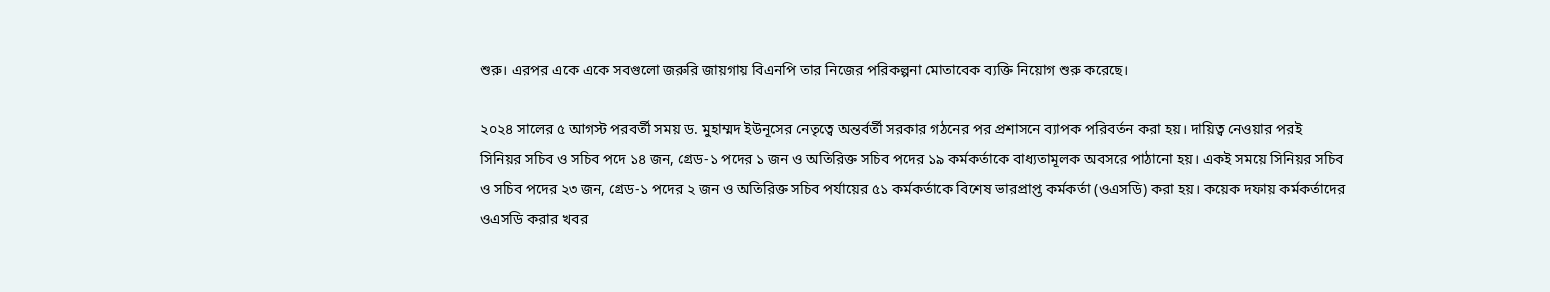শুরু। এরপর একে একে সবগুলো জরুরি জায়গায় বিএনপি তার নিজের পরিকল্পনা মোতাবেক ব্যক্তি নিয়োগ শুরু করেছে।

২০২৪ সালের ৫ আগস্ট পরবর্তী সময় ড. মুহাম্মদ ইউনূসের নেতৃত্বে অন্তর্বর্তী সরকার গঠনের পর প্রশাসনে ব্যাপক পরিবর্তন করা হয়। দায়িত্ব নেওয়ার পরই সিনিয়র সচিব ও সচিব পদে ১৪ জন, গ্রেড-১ পদের ১ জন ও অতিরিক্ত সচিব পদের ১৯ কর্মকর্তাকে বাধ্যতামূলক অবসরে পাঠানো হয়। একই সময়ে সিনিয়র সচিব ও সচিব পদের ২৩ জন, গ্রেড-১ পদের ২ জন ও অতিরিক্ত সচিব পর্যায়ের ৫১ কর্মকর্তাকে বিশেষ ভারপ্রাপ্ত কর্মকর্তা (ওএসডি) করা হয়। কয়েক দফায় কর্মকর্তাদের ওএসডি করার খবর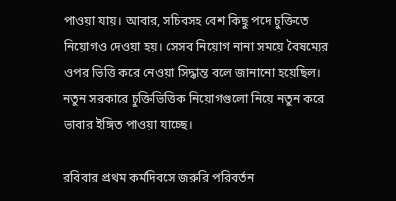পাওয়া যায়। আবার, সচিবসহ বেশ কিছু পদে চুক্তিতে নিয়োগও দেওয়া হয়। সেসব নিয়োগ নানা সময়ে বৈষম্যের ওপর ভিত্তি করে নেওয়া সিদ্ধান্ত বলে জানানো হয়েছিল। নতুন সরকারে চুক্তিভিত্তিক নিয়োগগুলো নিয়ে নতুন করে ভাবার ইঙ্গিত পাওয়া যাচ্ছে।

রবিবার প্রথম কর্মদিবসে জরুরি পরিবর্তন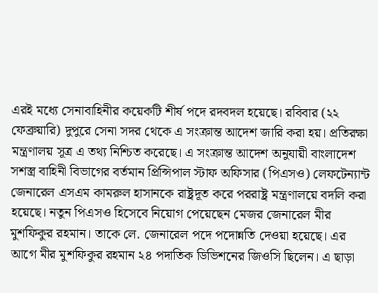এরই মধ্যে সেনাবাহিনীর কয়েকটি শীর্ষ পদে রদবদল হয়েছে। রবিবার (২২ ফেব্রুয়ারি) দুপুরে সেনা সদর থেকে এ সংক্রান্ত আদেশ জারি করা হয়। প্রতিরক্ষা মন্ত্রণালয় সূত্র এ তথ্য নিশ্চিত করেছে। এ সংক্রান্ত আদেশ অনুযায়ী বাংলাদেশ সশস্ত্র বাহিনী বিভাগের বর্তমান প্রিন্সিপাল স্টাফ অফিসার (পিএসও) লেফটেন্যান্ট জেনারেল এসএম কামরুল হাসানকে রাষ্ট্রদূত করে পররাষ্ট্র মন্ত্রণালয়ে বদলি করা হয়েছে। নতুন পিএসও হিসেবে নিয়োগ পেয়েছেন মেজর জেনারেল মীর মুশফিকুর রহমান। তাকে লে. জেনারেল পদে পদোন্নতি দেওয়া হয়েছে। এর আগে মীর মুশফিকুর রহমান ২৪ পদাতিক ডিভিশনের জিওসি ছিলেন। এ ছাড়া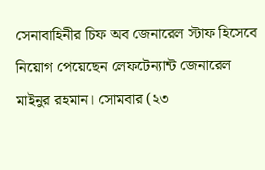সেনাবাহিনীর চিফ অব জেনারেল স্টাফ হিসেবে নিয়োগ পেয়েছেন লেফটেন্যান্ট জেনারেল মাইনুর রহমান। সোমবার (২৩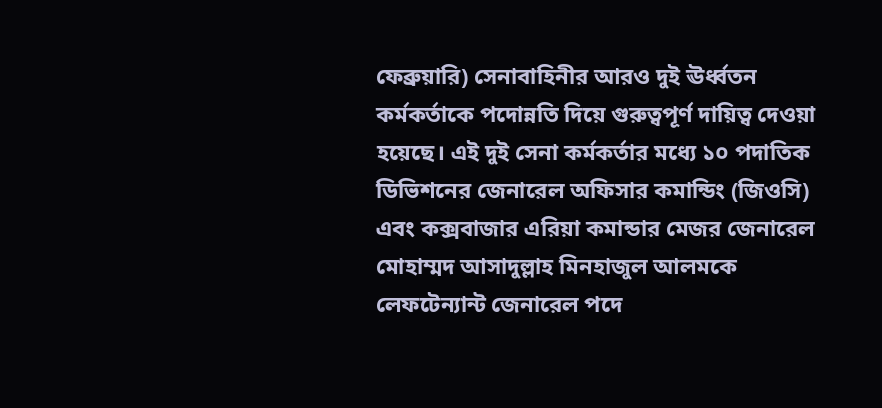ফেব্রুয়ারি) সেনাবাহিনীর আরও দুই ঊর্ধ্বতন কর্মকর্তাকে পদোন্নতি দিয়ে গুরুত্বপূর্ণ দায়িত্ব দেওয়া হয়েছে। এই দুই সেনা কর্মকর্তার মধ্যে ১০ পদাতিক ডিভিশনের জেনারেল অফিসার কমান্ডিং (জিওসি) এবং কক্সবাজার এরিয়া কমান্ডার মেজর জেনারেল মোহাম্মদ আসাদুল্লাহ মিনহাজুল আলমকে লেফটেন্যান্ট জেনারেল পদে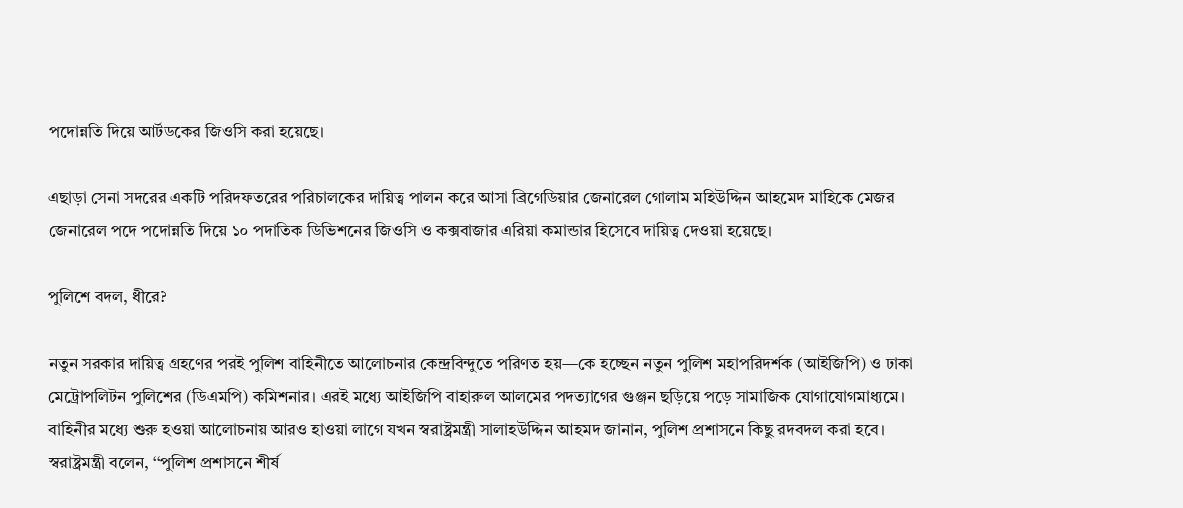পদোন্নতি দিয়ে আর্টডকের জিওসি করা হয়েছে।

এছাড়া সেনা সদরের একটি পরিদফতরের পরিচালকের দায়িত্ব পালন করে আসা ব্রিগেডিয়ার জেনারেল গোলাম মহিউদ্দিন আহমেদ মাহিকে মেজর জেনারেল পদে পদোন্নতি দিয়ে ১০ পদাতিক ডিভিশনের জিওসি ও কক্সবাজার এরিয়া কমান্ডার হিসেবে দায়িত্ব দেওয়া হয়েছে।

পুলিশে বদল, ধীরে?

নতুন সরকার দায়িত্ব গ্রহণের পরই পুলিশ বাহিনীতে আলোচনার কেন্দ্রবিন্দুতে পরিণত হয়—কে হচ্ছেন নতুন পুলিশ মহাপরিদর্শক (আইজিপি) ও ঢাকা মেট্রোপলিটন পুলিশের (ডিএমপি) কমিশনার। এরই মধ্যে আইজিপি বাহারুল আলমের পদত্যাগের গুঞ্জন ছড়িয়ে পড়ে সামাজিক যোগাযোগমাধ্যমে। বাহিনীর মধ্যে শুরু হওয়া আলোচনায় আরও হাওয়া লাগে যখন স্বরাষ্ট্রমন্ত্রী সালাহউদ্দিন আহমদ জানান, পুলিশ প্রশাসনে কিছু রদবদল করা হবে। স্বরাষ্ট্রমন্ত্রী বলেন, ‘‘পুলিশ প্রশাসনে শীর্ষ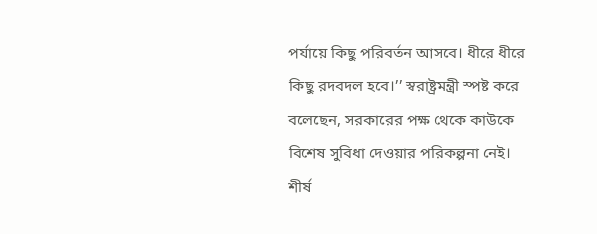পর্যায়ে কিছু পরিবর্তন আসবে। ধীরে ধীরে কিছু রদবদল হবে।’’ স্বরাষ্ট্রমন্ত্রী স্পষ্ট করে বলেছেন, সরকারের পক্ষ থেকে কাউকে বিশেষ সুবিধা দেওয়ার পরিকল্পনা নেই। শীর্ষ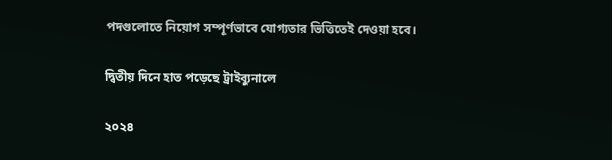পদগুলোতে নিয়োগ সম্পূর্ণভাবে যোগ্যতার ভিত্তিতেই দেওয়া হবে।

দ্বিতীয় দিনে হাত পড়েছে ট্রাইব্যুনালে

২০২৪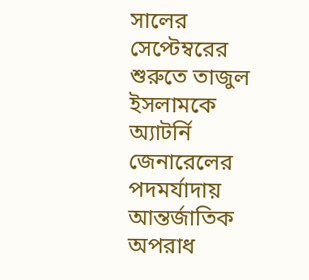সালের সেপ্টেম্বরের শুরুতে তাজুল ইসলামকে অ্যাটর্নি জেনারেলের পদমর্যাদায় আন্তর্জাতিক অপরাধ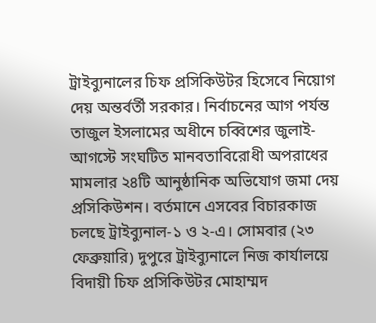ট্রাইব্যুনালের চিফ প্রসিকিউটর হিসেবে নিয়োগ দেয় অন্তর্বর্তী সরকার। নির্বাচনের আগ পর্যন্ত তাজুল ইসলামের অধীনে চব্বিশের জুলাই-আগস্টে সংঘটিত মানবতাবিরোধী অপরাধের মামলার ২৪টি আনুষ্ঠানিক অভিযোগ জমা দেয় প্রসিকিউশন। বর্তমানে এসবের বিচারকাজ চলছে ট্রাইব্যুনাল-১ ও ২-এ। সোমবার (২৩ ফেব্রুয়ারি) দুপুরে ট্রাইব্যুনালে নিজ কার্যালয়ে বিদায়ী চিফ প্রসিকিউটর মোহাম্মদ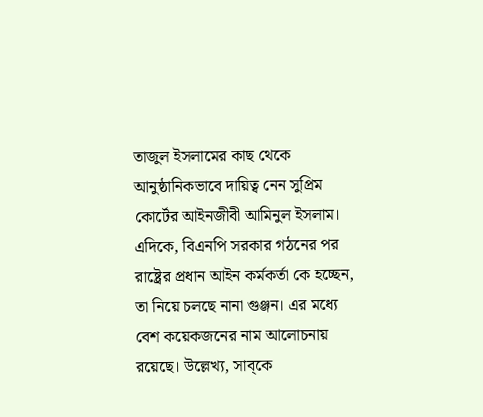তাজুল ইসলামের কাছ থেকে আনুষ্ঠানিকভাবে দায়িত্ব নেন সুপ্রিম কোর্টের আইনজীবী আমিনুল ইসলাম। এদিকে, বিএনপি সরকার গঠনের পর রাষ্ট্রের প্রধান আইন কর্মকর্তা কে হচ্ছেন, তা নিয়ে চলছে নানা গুঞ্জন। এর মধ্যে বেশ কয়েকজনের নাম আলোচনায় রয়েছে। উল্লেখ্য, সাব্কে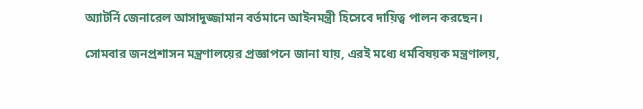অ্যাটর্নি জেনারেল আসাদুজ্জামান বর্তমানে আইনমন্ত্রী হিসেবে দায়িত্ব পালন করছেন।

সোমবার জনপ্রশাসন মন্ত্রণালয়ের প্রজ্ঞাপনে জানা যায়, এরই মধ্যে ধর্মবিষয়ক মন্ত্রণালয়,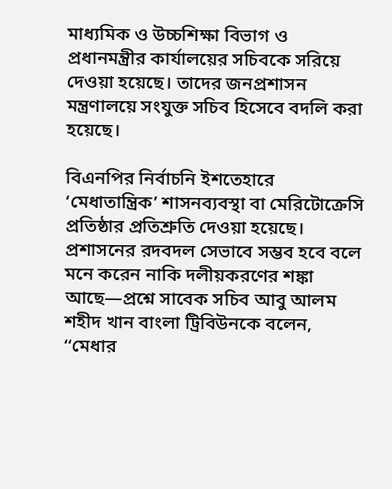মাধ্যমিক ও উচ্চশিক্ষা বিভাগ ও প্রধানমন্ত্রীর কার্যালয়ের সচিবকে সরিয়ে দেওয়া হয়েছে। তাদের জনপ্রশাসন মন্ত্রণালয়ে সংযুক্ত সচিব হিসেবে বদলি করা হয়েছে।

বিএনপির নির্বাচনি ইশতেহারে ‘মেধাতান্ত্রিক’ শাসনব্যবস্থা বা মেরিটোক্রেসি প্রতিষ্ঠার প্রতিশ্রুতি দেওয়া হয়েছে। প্রশাসনের রদবদল সেভাবে সম্ভব হবে বলে মনে করেন নাকি দলীয়করণের শঙ্কা আছে—প্রশ্নে সাবেক সচিব আবু আলম শহীদ খান বাংলা ট্রিবিউনকে বলেন, ‘‘মেধার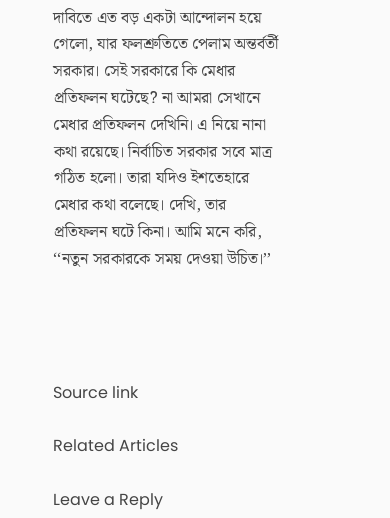দাবিতে এত বড় একটা আন্দোলন হয়ে গেলো, যার ফলশ্রুতিতে পেলাম অন্তর্বর্তী সরকার। সেই সরকারে কি মেধার প্রতিফলন ঘটেছে? না আমরা সেখানে মেধার প্রতিফলন দেখিনি। এ নিয়ে নানা কথা রয়েছে। নির্বাচিত সরকার সবে মাত্র গঠিত হলো। তারা যদিও ইশতেহারে মেধার কথা বলেছে। দেখি, তার প্রতিফলন ঘটে কিনা। আমি মনে করি, ‘‘নতুন সরকারকে সময় দেওয়া উচিত।’’




Source link

Related Articles

Leave a Reply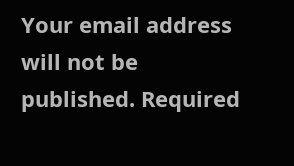Your email address will not be published. Required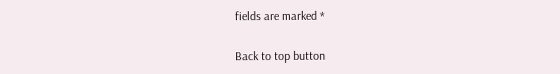fields are marked *

Back to top button